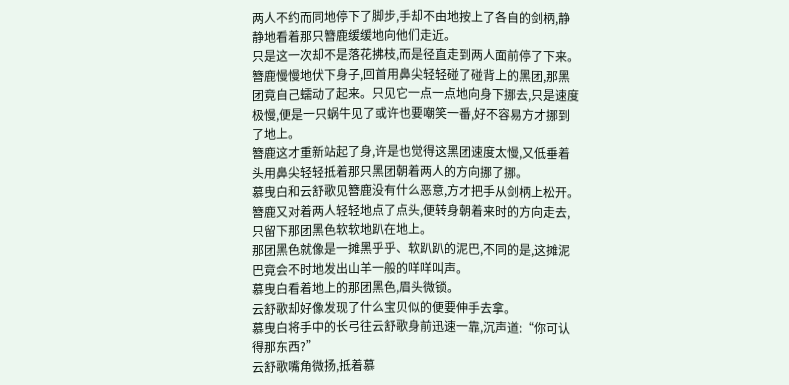两人不约而同地停下了脚步,手却不由地按上了各自的剑柄,静静地看着那只簪鹿缓缓地向他们走近。
只是这一次却不是落花拂枝,而是径直走到两人面前停了下来。
簪鹿慢慢地伏下身子,回首用鼻尖轻轻碰了碰背上的黑团,那黑团竟自己蠕动了起来。只见它一点一点地向身下挪去,只是速度极慢,便是一只蜗牛见了或许也要嘲笑一番,好不容易方才挪到了地上。
簪鹿这才重新站起了身,许是也觉得这黑团速度太慢,又低垂着头用鼻尖轻轻抵着那只黑团朝着两人的方向挪了挪。
慕曳白和云舒歌见簪鹿没有什么恶意,方才把手从剑柄上松开。
簪鹿又对着两人轻轻地点了点头,便转身朝着来时的方向走去,只留下那团黑色软软地趴在地上。
那团黑色就像是一摊黑乎乎、软趴趴的泥巴,不同的是,这摊泥巴竟会不时地发出山羊一般的咩咩叫声。
慕曳白看着地上的那团黑色,眉头微锁。
云舒歌却好像发现了什么宝贝似的便要伸手去拿。
慕曳白将手中的长弓往云舒歌身前迅速一靠,沉声道:“你可认得那东西?”
云舒歌嘴角微扬,抵着慕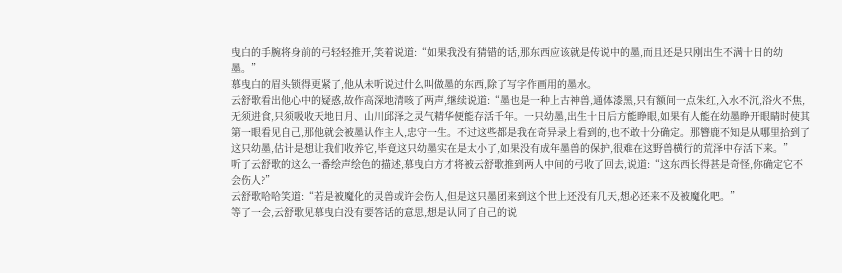曳白的手腕将身前的弓轻轻推开,笑着说道:“如果我没有猜错的话,那东西应该就是传说中的墨,而且还是只刚出生不满十日的幼墨。”
慕曳白的眉头锁得更紧了,他从未听说过什么叫做墨的东西,除了写字作画用的墨水。
云舒歌看出他心中的疑惑,故作高深地清咳了两声,继续说道:“墨也是一种上古神兽,通体漆黑,只有额间一点朱红,入水不沉,浴火不焦,无须进食,只须吸收天地日月、山川邱泽之灵气精华便能存活千年。一只幼墨,出生十日后方能睁眼,如果有人能在幼墨睁开眼睛时使其第一眼看见自己,那他就会被墨认作主人,忠守一生。不过这些都是我在奇异录上看到的,也不敢十分确定。那簪鹿不知是从哪里拾到了这只幼墨,估计是想让我们收养它,毕竟这只幼墨实在是太小了,如果没有成年墨兽的保护,很难在这野兽横行的荒泽中存活下来。”
听了云舒歌的这么一番绘声绘色的描述,慕曳白方才将被云舒歌推到两人中间的弓收了回去,说道:“这东西长得甚是奇怪,你确定它不会伤人?”
云舒歌哈哈笑道:“若是被魔化的灵兽或许会伤人,但是这只墨团来到这个世上还没有几天,想必还来不及被魔化吧。”
等了一会,云舒歌见慕曳白没有要答话的意思,想是认同了自己的说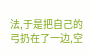法,于是把自己的弓扔在了一边,空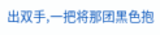出双手,一把将那团黑色抱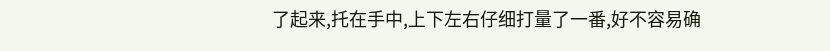了起来,托在手中,上下左右仔细打量了一番,好不容易确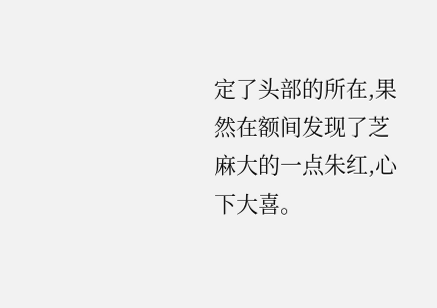定了头部的所在,果然在额间发现了芝麻大的一点朱红,心下大喜。